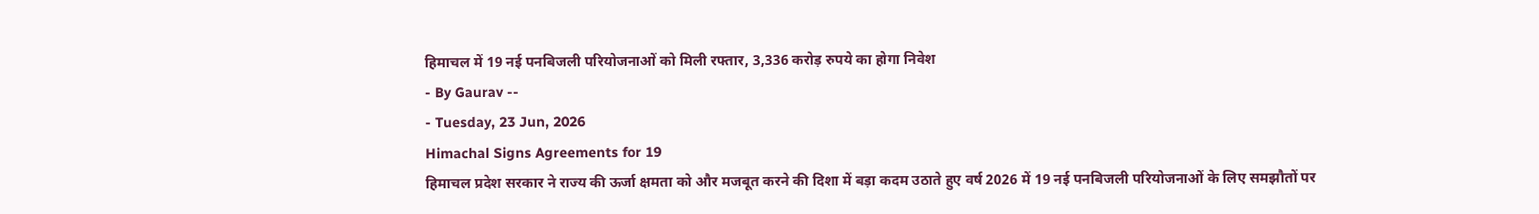हिमाचल में 19 नई पनबिजली परियोजनाओं को मिली रफ्तार, 3,336 करोड़ रुपये का होगा निवेश
- By Gaurav --
- Tuesday, 23 Jun, 2026
Himachal Signs Agreements for 19
हिमाचल प्रदेश सरकार ने राज्य की ऊर्जा क्षमता को और मजबूत करने की दिशा में बड़ा कदम उठाते हुए वर्ष 2026 में 19 नई पनबिजली परियोजनाओं के लिए समझौतों पर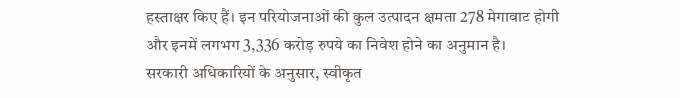हस्ताक्षर किए हैं। इन परियोजनाओं की कुल उत्पादन क्षमता 278 मेगावाट होगी और इनमें लगभग 3,336 करोड़ रुपये का निवेश होने का अनुमान है।
सरकारी अधिकारियों के अनुसार, स्वीकृत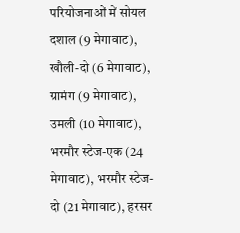परियोजनाओं में सोयल दशाल (9 मेगावाट), खौली-दो (6 मेगावाट), ग्रामंग (9 मेगावाट), उमली (10 मेगावाट), भरमौर स्टेज-एक (24 मेगावाट), भरमौर स्टेज-दो (21 मेगावाट), हरसर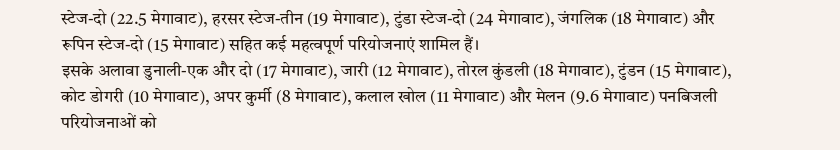स्टेज-दो (22.5 मेगावाट), हरसर स्टेज-तीन (19 मेगावाट), टुंडा स्टेज-दो (24 मेगावाट), जंगलिक (18 मेगावाट) और रूपिन स्टेज-दो (15 मेगावाट) सहित कई महत्वपूर्ण परियोजनाएं शामिल हैं।
इसके अलावा डुनाली-एक और दो (17 मेगावाट), जारी (12 मेगावाट), तोरल कुंडली (18 मेगावाट), टुंडन (15 मेगावाट), कोट डोगरी (10 मेगावाट), अपर कुर्मी (8 मेगावाट), कलाल खोल (11 मेगावाट) और मेलन (9.6 मेगावाट) पनबिजली परियोजनाओं को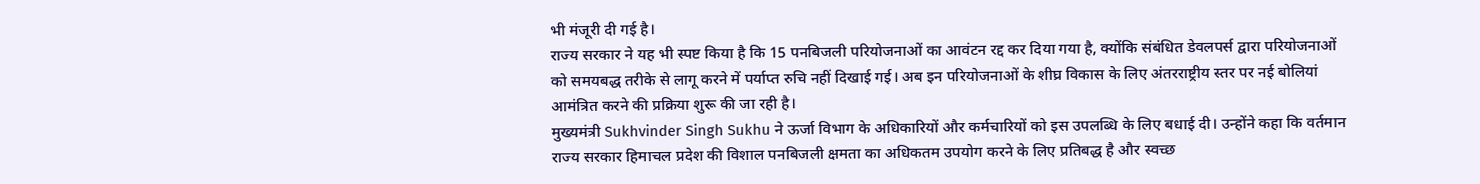भी मंजूरी दी गई है।
राज्य सरकार ने यह भी स्पष्ट किया है कि 15 पनबिजली परियोजनाओं का आवंटन रद्द कर दिया गया है, क्योंकि संबंधित डेवलपर्स द्वारा परियोजनाओं को समयबद्ध तरीके से लागू करने में पर्याप्त रुचि नहीं दिखाई गई। अब इन परियोजनाओं के शीघ्र विकास के लिए अंतरराष्ट्रीय स्तर पर नई बोलियां आमंत्रित करने की प्रक्रिया शुरू की जा रही है।
मुख्यमंत्री Sukhvinder Singh Sukhu ने ऊर्जा विभाग के अधिकारियों और कर्मचारियों को इस उपलब्धि के लिए बधाई दी। उन्होंने कहा कि वर्तमान राज्य सरकार हिमाचल प्रदेश की विशाल पनबिजली क्षमता का अधिकतम उपयोग करने के लिए प्रतिबद्ध है और स्वच्छ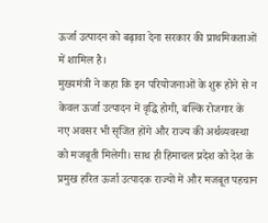ऊर्जा उत्पादन को बढ़ावा देना सरकार की प्राथमिकताओं में शामिल है।
मुख्यमंत्री ने कहा कि इन परियोजनाओं के शुरू होने से न केवल ऊर्जा उत्पादन में वृद्धि होगी, बल्कि रोजगार के नए अवसर भी सृजित होंगे और राज्य की अर्थव्यवस्था को मजबूती मिलेगी। साथ ही हिमाचल प्रदेश को देश के प्रमुख हरित ऊर्जा उत्पादक राज्यों में और मजबूत पहचान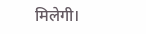मिलेगी।